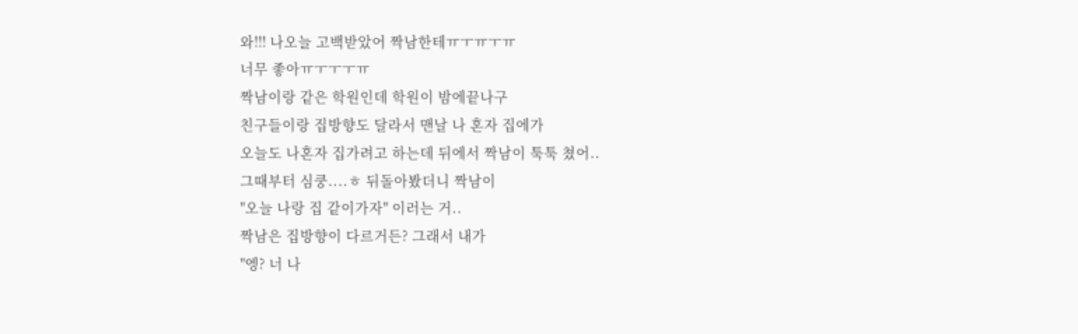와!!! 나오늘 고백받았어 짝남한테ㅠㅜㅠㅜㅠ
너무 좋아ㅠㅜㅜㅜㅠ
짝남이랑 같은 학원인데 학원이 밤에끝나구
친구들이랑 집방향도 달라서 맨날 나 혼자 집에가
오늘도 나혼자 집가려고 하는데 뒤에서 짝남이 툭툭 쳤어..
그때부터 심쿵....ㅎ 뒤돌아봤더니 짝남이
"오늘 나랑 집 같이가자" 이러는 거..
짝남은 집방향이 다르거든? 그래서 내가
"엥? 너 나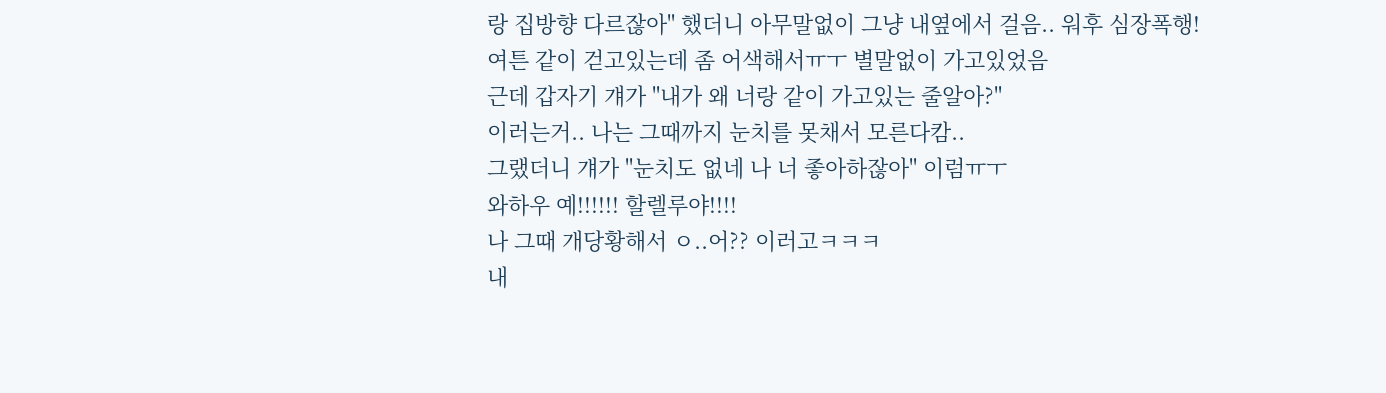랑 집방향 다르잖아" 했더니 아무말없이 그냥 내옆에서 걸음.. 워후 심장폭행!
여튼 같이 걷고있는데 좀 어색해서ㅠㅜ 별말없이 가고있었음
근데 갑자기 걔가 "내가 왜 너랑 같이 가고있는 줄알아?"
이러는거.. 나는 그때까지 눈치를 못채서 모른다캄..
그랬더니 걔가 "눈치도 없네 나 너 좋아하잖아" 이럼ㅠㅜ
와하우 예!!!!!! 할렐루야!!!!
나 그때 개당황해서 ㅇ..어?? 이러고ㅋㅋㅋ
내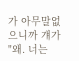가 아무말없으니까 걔가 "왜. 너는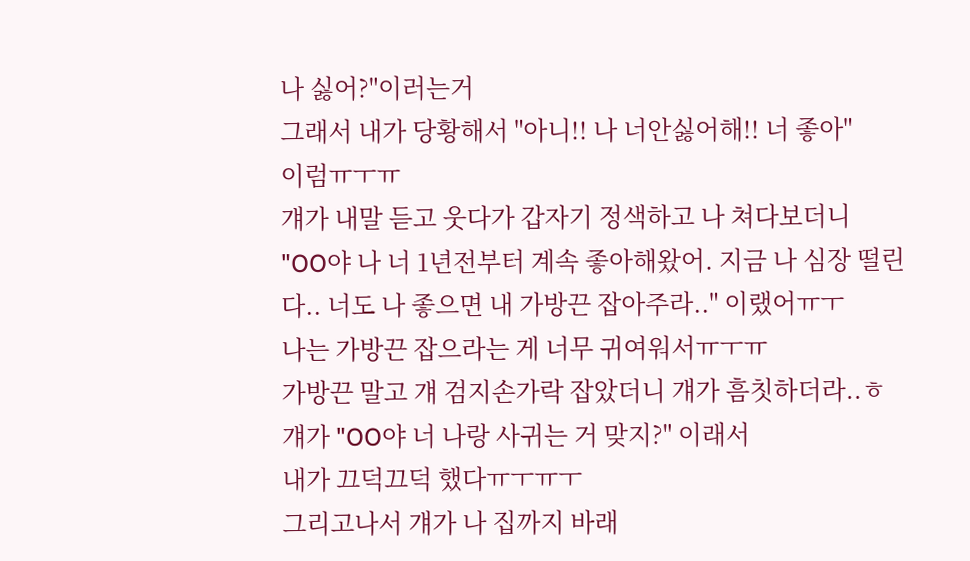나 싫어?"이러는거
그래서 내가 당황해서 "아니!! 나 너안싫어해!! 너 좋아"
이럼ㅠㅜㅠ
걔가 내말 듣고 웃다가 갑자기 정색하고 나 쳐다보더니
"OO야 나 너 1년전부터 계속 좋아해왔어. 지금 나 심장 떨린다.. 너도 나 좋으면 내 가방끈 잡아주라.." 이랬어ㅠㅜ
나는 가방끈 잡으라는 게 너무 귀여워서ㅠㅜㅠ
가방끈 말고 걔 검지손가락 잡았더니 걔가 흠칫하더라..ㅎ
걔가 "OO야 너 나랑 사귀는 거 맞지?" 이래서
내가 끄덕끄덕 했다ㅠㅜㅠㅜ
그리고나서 걔가 나 집까지 바래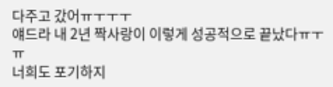다주고 갔어ㅠㅜㅜㅜ
얘드라 내 2년 짝사랑이 이렇게 성공적으로 끝났다ㅠㅜㅠ
너희도 포기하지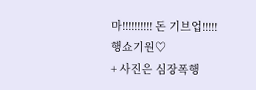마!!!!!!!!!! 돈 기브업!!!!!
행쇼기원♡
+ 사진은 심장폭행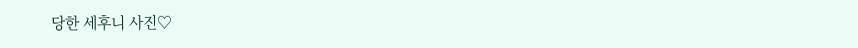당한 세후니 사진♡